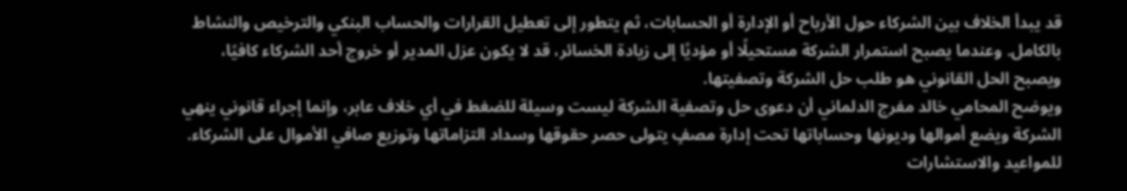قد يبدأ الخلاف بين الشركاء حول الأرباح أو الإدارة أو الحسابات، ثم يتطور إلى تعطيل القرارات والحساب البنكي والترخيص والنشاط بالكامل. وعندما يصبح استمرار الشركة مستحيلًا أو مؤديًا إلى زيادة الخسائر، قد لا يكون عزل المدير أو خروج أحد الشركاء كافيًا، ويصبح الحل القانوني هو طلب حل الشركة وتصفيتها.
ويوضح المحامي خالد مفرج الدلماني أن دعوى حل وتصفية الشركة ليست وسيلة للضغط في أي خلاف عابر، وإنما إجراء قانوني ينهي الشركة ويضع أموالها وديونها وحساباتها تحت إدارة مصفٍ يتولى حصر حقوقها وسداد التزاماتها وتوزيع صافي الأموال على الشركاء.
للمواعيد والاستشارات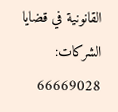القانونية في قضايا الشركات: 66669028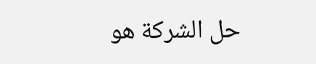حل الشركة هو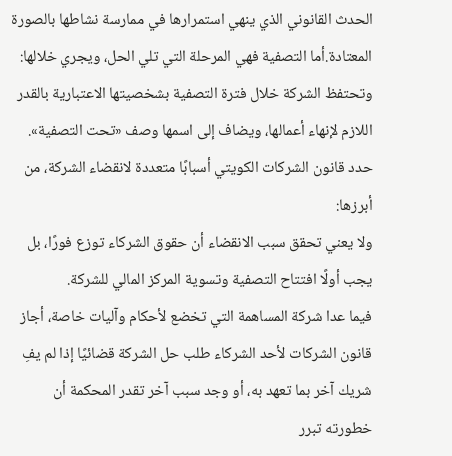الحدث القانوني الذي ينهي استمرارها في ممارسة نشاطها بالصورة المعتادة.أما التصفية فهي المرحلة التي تلي الحل، ويجري خلالها:
وتحتفظ الشركة خلال فترة التصفية بشخصيتها الاعتبارية بالقدر اللازم لإنهاء أعمالها، ويضاف إلى اسمها وصف «تحت التصفية».
حدد قانون الشركات الكويتي أسبابًا متعددة لانقضاء الشركة، من أبرزها:
ولا يعني تحقق سبب الانقضاء أن حقوق الشركاء توزع فورًا، بل يجب أولًا افتتاح التصفية وتسوية المركز المالي للشركة.
فيما عدا شركة المساهمة التي تخضع لأحكام وآليات خاصة، أجاز قانون الشركات لأحد الشركاء طلب حل الشركة قضائيًا إذا لم يفِ شريك آخر بما تعهد به، أو وجد سبب آخر تقدر المحكمة أن خطورته تبرر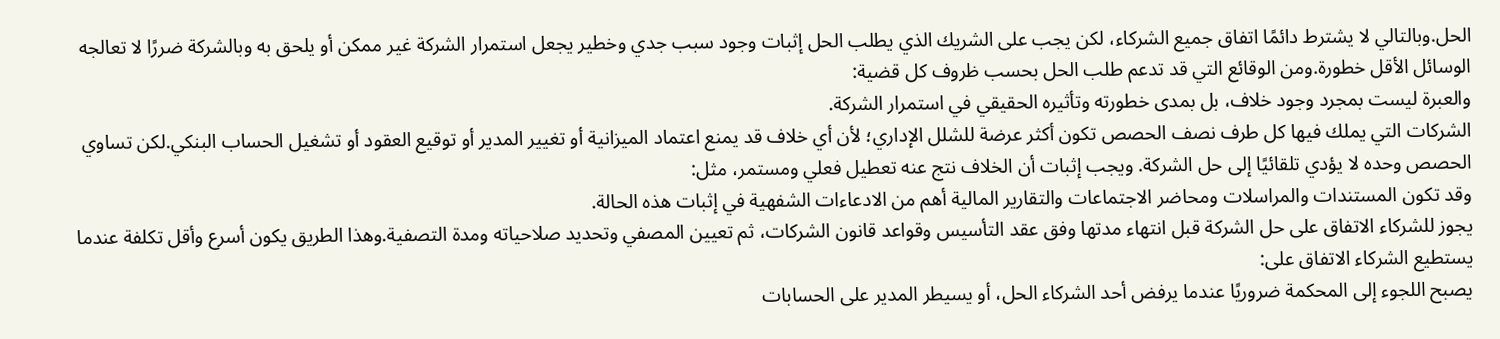الحل.وبالتالي لا يشترط دائمًا اتفاق جميع الشركاء، لكن يجب على الشريك الذي يطلب الحل إثبات وجود سبب جدي وخطير يجعل استمرار الشركة غير ممكن أو يلحق به وبالشركة ضررًا لا تعالجه الوسائل الأقل خطورة.ومن الوقائع التي قد تدعم طلب الحل بحسب ظروف كل قضية:
والعبرة ليست بمجرد وجود خلاف، بل بمدى خطورته وتأثيره الحقيقي في استمرار الشركة.
الشركات التي يملك فيها كل طرف نصف الحصص تكون أكثر عرضة للشلل الإداري؛ لأن أي خلاف قد يمنع اعتماد الميزانية أو تغيير المدير أو توقيع العقود أو تشغيل الحساب البنكي.لكن تساوي الحصص وحده لا يؤدي تلقائيًا إلى حل الشركة. ويجب إثبات أن الخلاف نتج عنه تعطيل فعلي ومستمر، مثل:
وقد تكون المستندات والمراسلات ومحاضر الاجتماعات والتقارير المالية أهم من الادعاءات الشفهية في إثبات هذه الحالة.
يجوز للشركاء الاتفاق على حل الشركة قبل انتهاء مدتها وفق عقد التأسيس وقواعد قانون الشركات، ثم تعيين المصفي وتحديد صلاحياته ومدة التصفية.وهذا الطريق يكون أسرع وأقل تكلفة عندما يستطيع الشركاء الاتفاق على:
يصبح اللجوء إلى المحكمة ضروريًا عندما يرفض أحد الشركاء الحل، أو يسيطر المدير على الحسابات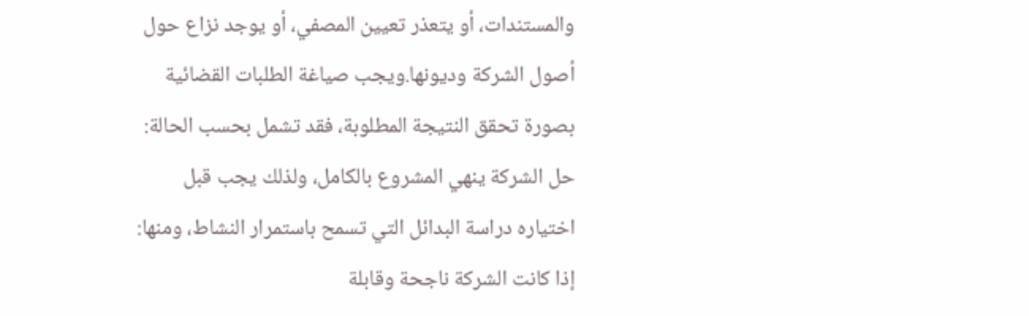والمستندات، أو يتعذر تعيين المصفي، أو يوجد نزاع حول أصول الشركة وديونها.ويجب صياغة الطلبات القضائية بصورة تحقق النتيجة المطلوبة، فقد تشمل بحسب الحالة:
حل الشركة ينهي المشروع بالكامل، ولذلك يجب قبل اختياره دراسة البدائل التي تسمح باستمرار النشاط، ومنها:
إذا كانت الشركة ناجحة وقابلة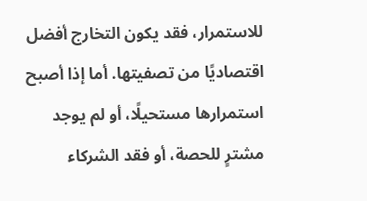للاستمرار، فقد يكون التخارج أفضل اقتصاديًا من تصفيتها. أما إذا أصبح استمرارها مستحيلًا، أو لم يوجد مشترٍ للحصة، أو فقد الشركاء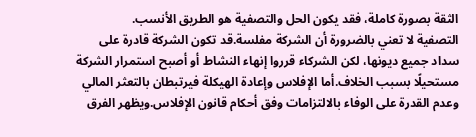الثقة بصورة كاملة، فقد يكون الحل والتصفية هو الطريق الأنسب.
التصفية لا تعني بالضرورة أن الشركة مفلسة.قد تكون الشركة قادرة على سداد جميع ديونها، لكن الشركاء قرروا إنهاء النشاط أو أصبح استمرار الشركة مستحيلًا بسبب الخلاف.أما الإفلاس وإعادة الهيكلة فيرتبطان بالتعثر المالي وعدم القدرة على الوفاء بالالتزامات وفق أحكام قانون الإفلاس.ويظهر الفرق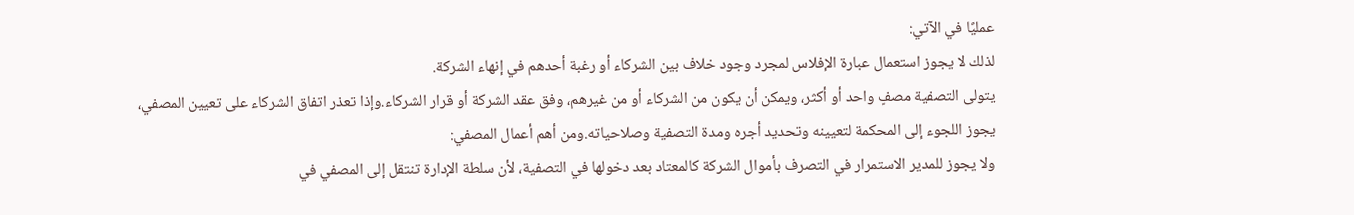عمليًا في الآتي:
لذلك لا يجوز استعمال عبارة الإفلاس لمجرد وجود خلاف بين الشركاء أو رغبة أحدهم في إنهاء الشركة.
يتولى التصفية مصفٍ واحد أو أكثر، ويمكن أن يكون من الشركاء أو من غيرهم، وفق عقد الشركة أو قرار الشركاء.وإذا تعذر اتفاق الشركاء على تعيين المصفي، يجوز اللجوء إلى المحكمة لتعيينه وتحديد أجره ومدة التصفية وصلاحياته.ومن أهم أعمال المصفي:
ولا يجوز للمدير الاستمرار في التصرف بأموال الشركة كالمعتاد بعد دخولها في التصفية، لأن سلطة الإدارة تنتقل إلى المصفي في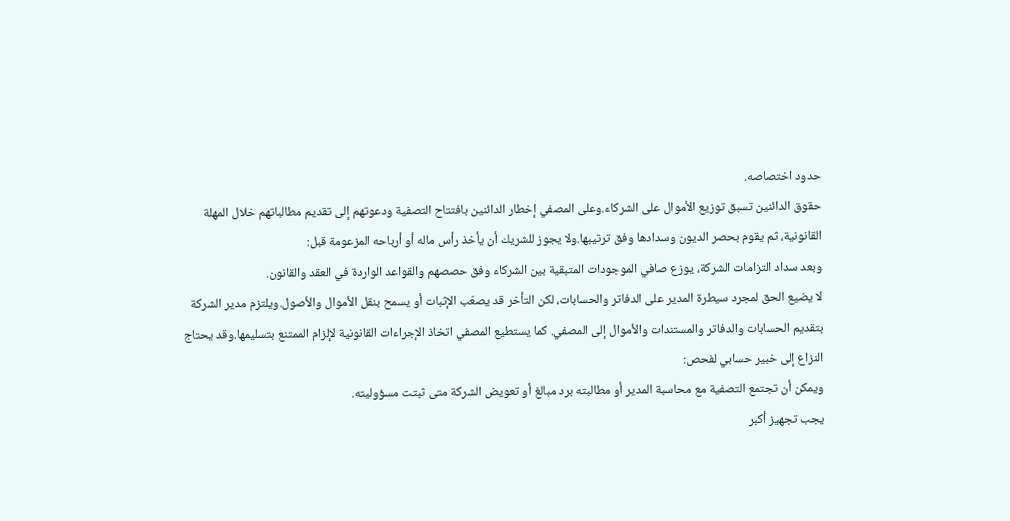حدود اختصاصه.
حقوق الدائنين تسبق توزيع الأموال على الشركاء.وعلى المصفي إخطار الدائنين بافتتاح التصفية ودعوتهم إلى تقديم مطالباتهم خلال المهلة القانونية، ثم يقوم بحصر الديون وسدادها وفق ترتيبها.ولا يجوز للشريك أن يأخذ رأس ماله أو أرباحه المزعومة قبل:
وبعد سداد التزامات الشركة، يوزع صافي الموجودات المتبقية بين الشركاء وفق حصصهم والقواعد الواردة في العقد والقانون.
لا يضيع الحق لمجرد سيطرة المدير على الدفاتر والحسابات، لكن التأخر قد يصعّب الإثبات أو يسمح بنقل الأموال والأصول.ويلتزم مدير الشركة بتقديم الحسابات والدفاتر والمستندات والأموال إلى المصفي. كما يستطيع المصفي اتخاذ الإجراءات القانونية لإلزام الممتنع بتسليمها.وقد يحتاج النزاع إلى خبير حسابي لفحص:
ويمكن أن تجتمع التصفية مع محاسبة المدير أو مطالبته برد مبالغ أو تعويض الشركة متى ثبتت مسؤوليته.
يجب تجهيز أكبر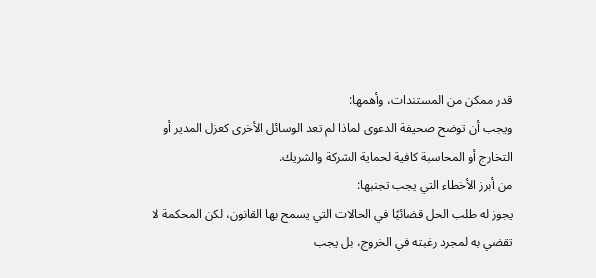قدر ممكن من المستندات، وأهمها:
ويجب أن توضح صحيفة الدعوى لماذا لم تعد الوسائل الأخرى كعزل المدير أو التخارج أو المحاسبة كافية لحماية الشركة والشريك.
من أبرز الأخطاء التي يجب تجنبها:
يجوز له طلب الحل قضائيًا في الحالات التي يسمح بها القانون، لكن المحكمة لا تقضي به لمجرد رغبته في الخروج، بل يجب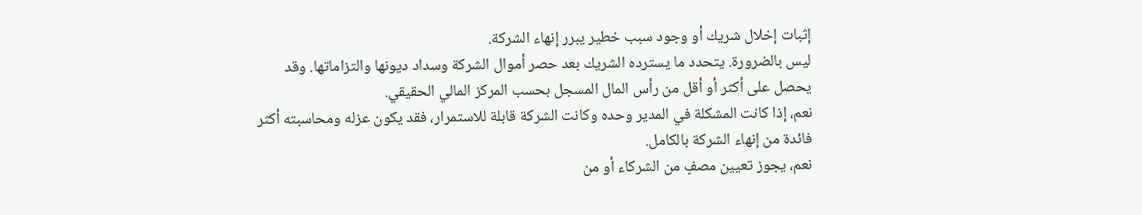إثبات إخلال شريك أو وجود سبب خطير يبرر إنهاء الشركة.
ليس بالضرورة. يتحدد ما يسترده الشريك بعد حصر أموال الشركة وسداد ديونها والتزاماتها. وقد يحصل على أكثر أو أقل من رأس المال المسجل بحسب المركز المالي الحقيقي.
نعم، إذا كانت المشكلة في المدير وحده وكانت الشركة قابلة للاستمرار، فقد يكون عزله ومحاسبته أكثر فائدة من إنهاء الشركة بالكامل.
نعم، يجوز تعيين مصفٍ من الشركاء أو من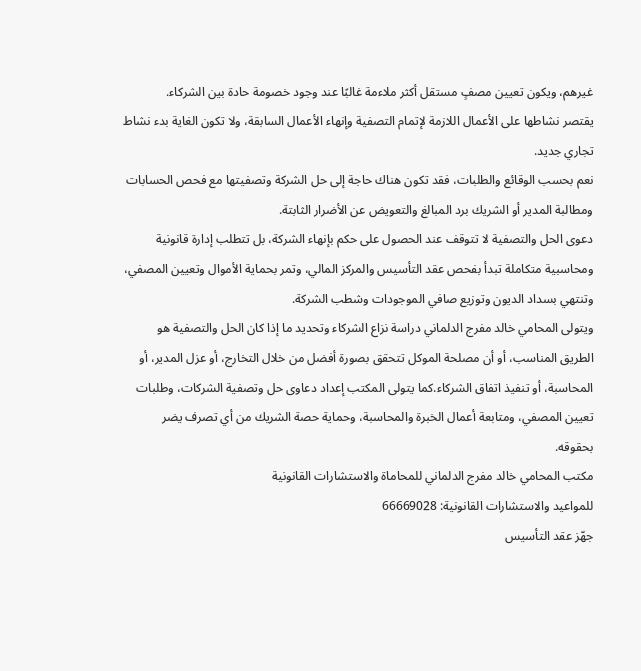غيرهم، ويكون تعيين مصفٍ مستقل أكثر ملاءمة غالبًا عند وجود خصومة حادة بين الشركاء.
يقتصر نشاطها على الأعمال اللازمة لإتمام التصفية وإنهاء الأعمال السابقة، ولا تكون الغاية بدء نشاط تجاري جديد.
نعم بحسب الوقائع والطلبات، فقد تكون هناك حاجة إلى حل الشركة وتصفيتها مع فحص الحسابات ومطالبة المدير أو الشريك برد المبالغ والتعويض عن الأضرار الثابتة.
دعوى الحل والتصفية لا تتوقف عند الحصول على حكم بإنهاء الشركة، بل تتطلب إدارة قانونية ومحاسبية متكاملة تبدأ بفحص عقد التأسيس والمركز المالي، وتمر بحماية الأموال وتعيين المصفي، وتنتهي بسداد الديون وتوزيع صافي الموجودات وشطب الشركة.
ويتولى المحامي خالد مفرج الدلماني دراسة نزاع الشركاء وتحديد ما إذا كان الحل والتصفية هو الطريق المناسب، أو أن مصلحة الموكل تتحقق بصورة أفضل من خلال التخارج، أو عزل المدير، أو المحاسبة، أو تنفيذ اتفاق الشركاء.كما يتولى المكتب إعداد دعاوى حل وتصفية الشركات، وطلبات تعيين المصفي، ومتابعة أعمال الخبرة والمحاسبة، وحماية حصة الشريك من أي تصرف يضر بحقوقه.
مكتب المحامي خالد مفرج الدلماني للمحاماة والاستشارات القانونية
للمواعيد والاستشارات القانونية: 66669028
جهّز عقد التأسيس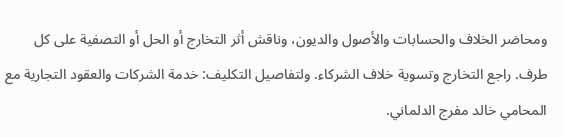ومحاضر الخلاف والحسابات والأصول والديون، وناقش أثر التخارج أو الحل أو التصفية على كل طرف. راجع التخارج وتسوية خلاف الشركاء. ولتفاصيل التكليف: خدمة الشركات والعقود التجارية مع المحامي خالد مفرج الدلماني.